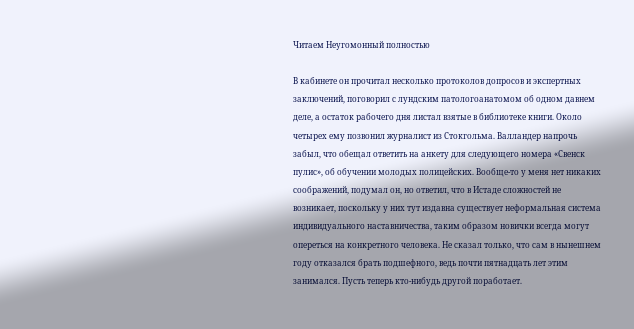Читаем Неугомонный полностью

В кабинете он прочитал несколько протоколов допросов и экспертных заключений, поговорил с лундским патологоанатомом об одном давнем деле, а остаток рабочего дня листал взятые в библиотеке книги. Около четырех ему позвонил журналист из Стокгольма. Валландер напрочь забыл, что обещал ответить на анкету для следующего номера «Свенск пулис», об обучении молодых полицейских. Вообще-то у меня нет никаких соображений, подумал он, но ответил, что в Истаде сложностей не возникает, поскольку у них тут издавна существует неформальная система индивидуального наставничества, таким образом новички всегда могут опереться на конкретного человека. Не сказал только, что сам в нынешнем году отказался брать подшефного, ведь почти пятнадцать лет этим занимался. Пусть теперь кто-нибудь другой поработает.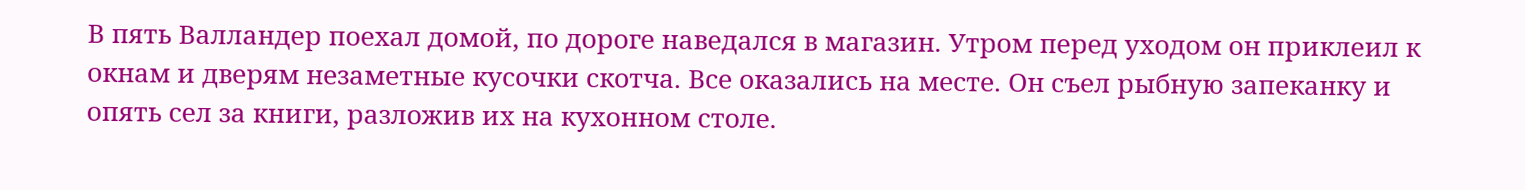В пять Валландер поехал домой, по дороге наведался в магазин. Утром перед уходом он приклеил к окнам и дверям незаметные кусочки скотча. Все оказались на месте. Он съел рыбную запеканку и опять сел за книги, разложив их на кухонном столе.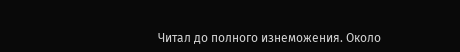Читал до полного изнеможения. Около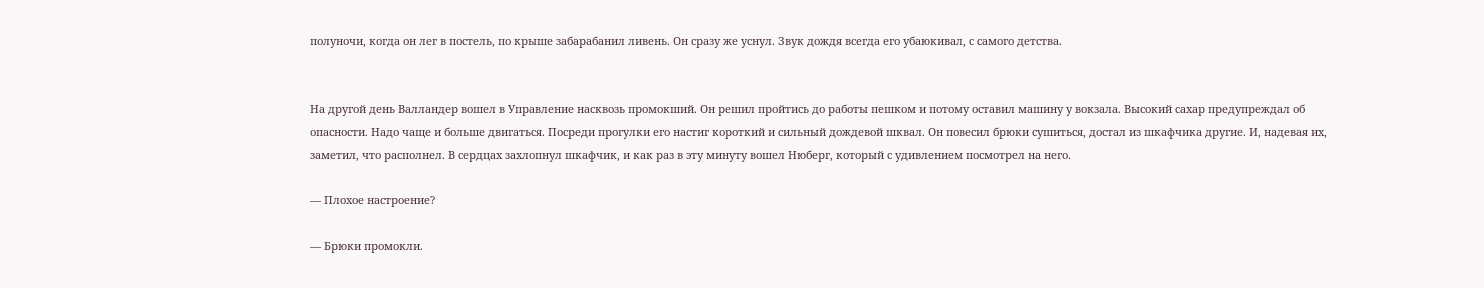полуночи, когда он лег в постель, по крыше забарабанил ливень. Он сразу же уснул. Звук дождя всегда его убаюкивал, с самого детства.


На другой день Валландер вошел в Управление насквозь промокший. Он решил пройтись до работы пешком и потому оставил машину у вокзала. Высокий сахар предупреждал об опасности. Надо чаще и больше двигаться. Посреди прогулки его настиг короткий и сильный дождевой шквал. Он повесил брюки сушиться, достал из шкафчика другие. И, надевая их, заметил, что располнел. В сердцах захлопнул шкафчик, и как раз в эту минуту вошел Нюберг, который с удивлением посмотрел на него.

— Плохое настроение?

— Брюки промокли.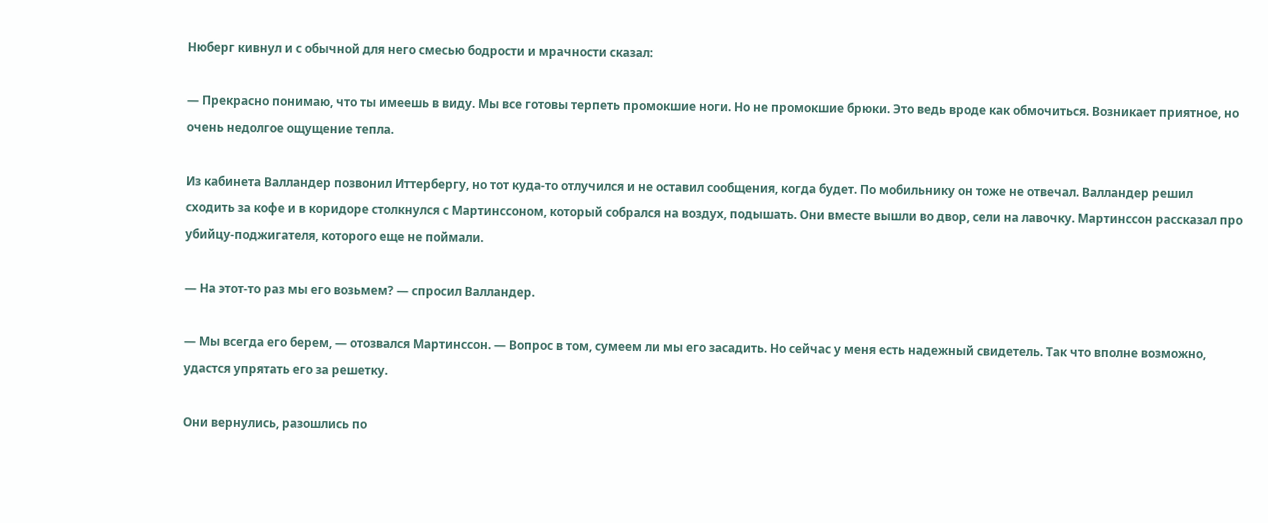Нюберг кивнул и с обычной для него смесью бодрости и мрачности сказал:

— Прекрасно понимаю, что ты имеешь в виду. Мы все готовы терпеть промокшие ноги. Но не промокшие брюки. Это ведь вроде как обмочиться. Возникает приятное, но очень недолгое ощущение тепла.

Из кабинета Валландер позвонил Иттербергу, но тот куда-то отлучился и не оставил сообщения, когда будет. По мобильнику он тоже не отвечал. Валландер решил сходить за кофе и в коридоре столкнулся с Мартинссоном, который собрался на воздух, подышать. Они вместе вышли во двор, сели на лавочку. Мартинссон рассказал про убийцу-поджигателя, которого еще не поймали.

— На этот-то раз мы его возьмем? — спросил Валландер.

— Мы всегда его берем, — отозвался Мартинссон. — Вопрос в том, сумеем ли мы его засадить. Но сейчас у меня есть надежный свидетель. Так что вполне возможно, удастся упрятать его за решетку.

Они вернулись, разошлись по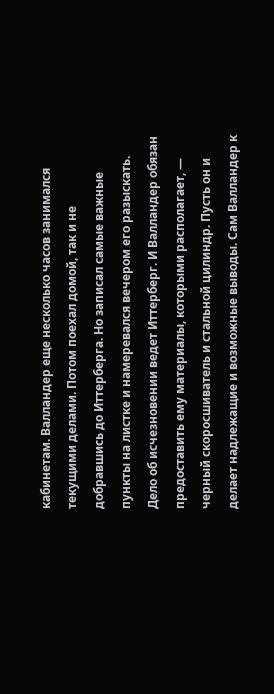кабинетам. Валландер еще несколько часов занимался текущими делами. Потом поехал домой, так и не добравшись до Иттерберга. Но записал самые важные пункты на листке и намеревался вечером его разыскать. Дело об исчезновении ведет Иттерберг. И Валландер обязан предоставить ему материалы, которыми располагает, — черный скоросшиватель и стальной цилиндр. Пусть он и делает надлежащие и возможные выводы. Сам Валландер к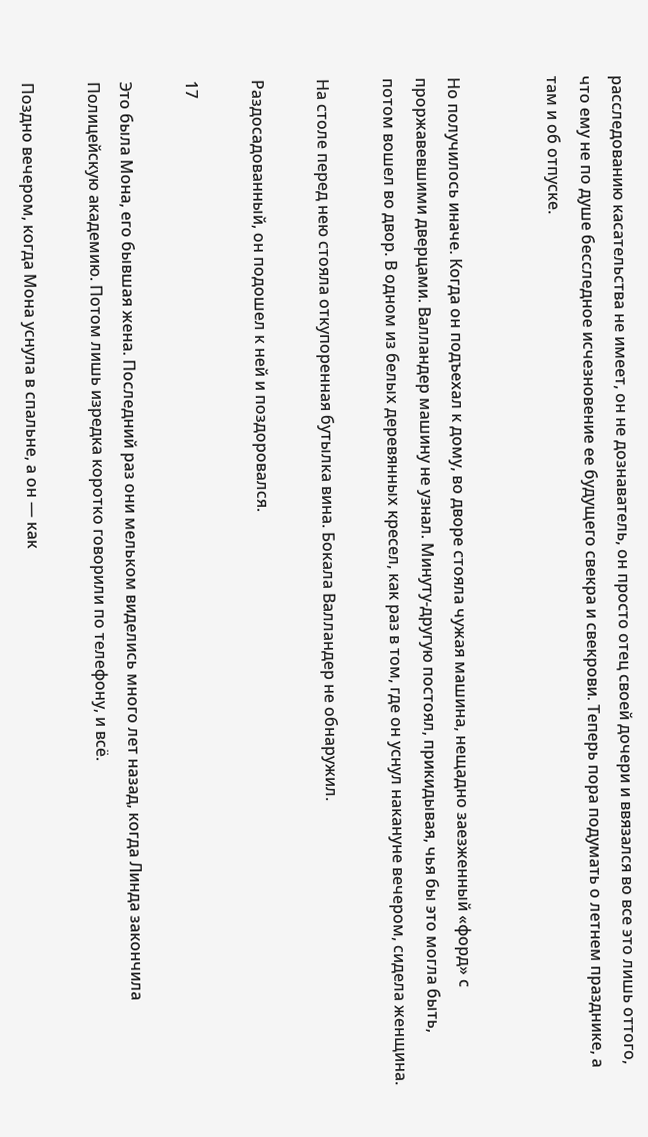расследованию касательства не имеет, он не дознаватель, он просто отец своей дочери и ввязался во все это лишь оттого, что ему не по душе бесследное исчезновение ее будущего свекра и свекрови. Теперь пора подумать о летнем празднике, а там и об отпуске.


Но получилось иначе. Когда он подъехал к дому, во дворе стояла чужая машина, нещадно заезженный «форд» с проржавевшими дверцами. Валландер машину не узнал. Минуту-другую постоял, прикидывая, чья бы это могла быть, потом вошел во двор. В одном из белых деревянных кресел, как раз в том, где он уснул накануне вечером, сидела женщина.

На столе перед нею стояла откупоренная бутылка вина. Бокала Валландер не обнаружил.

Раздосадованный, он подошел к ней и поздоровался.

17

Это была Мона, его бывшая жена. Последний раз они мельком виделись много лет назад, когда Линда закончила Полицейскую академию. Потом лишь изредка коротко говорили по телефону, и всё.

Поздно вечером, когда Мона уснула в спальне, а он — как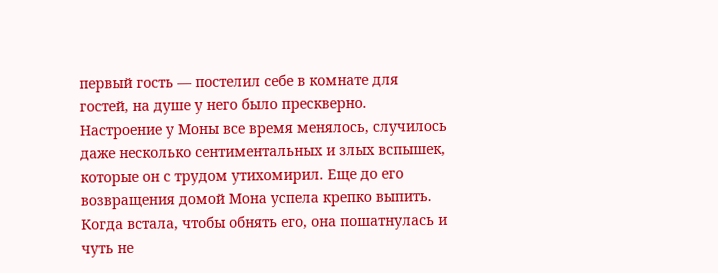первый гость — постелил себе в комнате для гостей, на душе у него было прескверно. Настроение у Моны все время менялось, случилось даже несколько сентиментальных и злых вспышек, которые он с трудом утихомирил. Еще до его возвращения домой Мона успела крепко выпить. Когда встала, чтобы обнять его, она пошатнулась и чуть не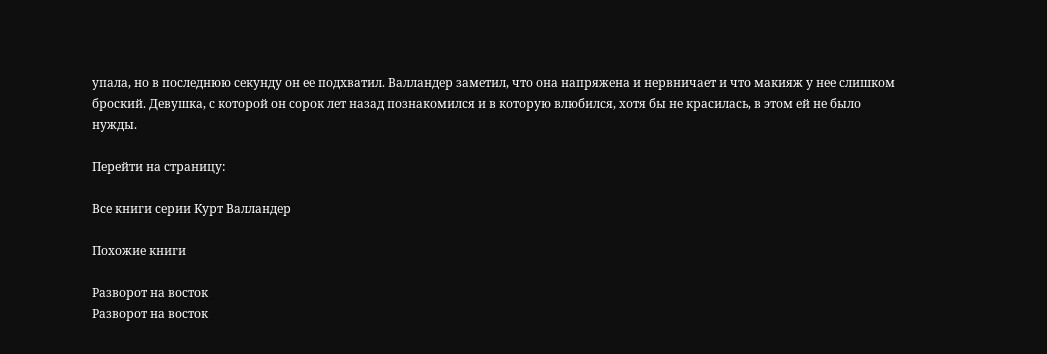упала, но в последнюю секунду он ее подхватил. Валландер заметил, что она напряжена и нервничает и что макияж у нее слишком броский. Девушка, с которой он сорок лет назад познакомился и в которую влюбился, хотя бы не красилась, в этом ей не было нужды.

Перейти на страницу:

Все книги серии Курт Валландер

Похожие книги

Разворот на восток
Разворот на восток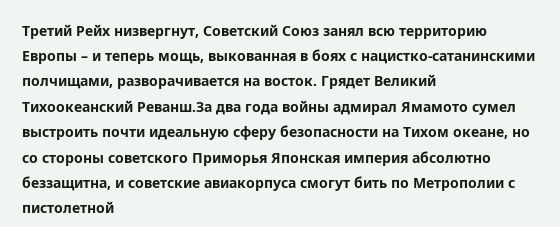Третий Рейх низвергнут, Советский Союз занял всю территорию Европы – и теперь мощь, выкованная в боях с нацистко-сатанинскими полчищами, разворачивается на восток. Грядет Великий Тихоокеанский Реванш.За два года войны адмирал Ямамото сумел выстроить почти идеальную сферу безопасности на Тихом океане, но со стороны советского Приморья Японская империя абсолютно беззащитна, и советские авиакорпуса смогут бить по Метрополии с пистолетной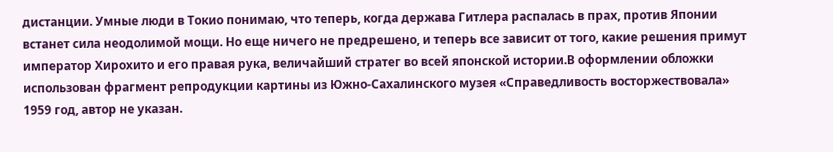дистанции. Умные люди в Токио понимаю, что теперь, когда держава Гитлера распалась в прах, против Японии встанет сила неодолимой мощи. Но еще ничего не предрешено, и теперь все зависит от того, какие решения примут император Хирохито и его правая рука, величайший стратег во всей японской истории.В оформлении обложки использован фрагмент репродукции картины из Южно-Сахалинского музея «Справедливость восторжествовала» 1959 год, автор не указан.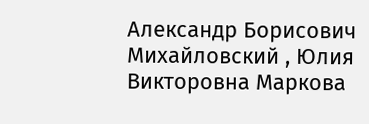Александр Борисович Михайловский , Юлия Викторовна Маркова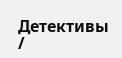Детективы /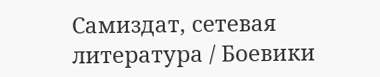Самиздат, сетевая литература / Боевики